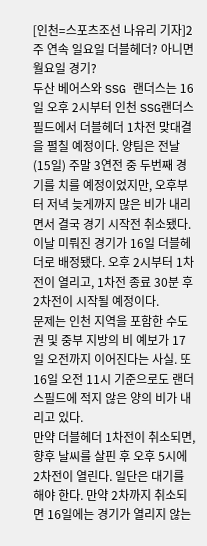[인천=스포츠조선 나유리 기자]2주 연속 일요일 더블헤더? 아니면 월요일 경기?
두산 베어스와 SSG 랜더스는 16일 오후 2시부터 인천 SSG랜더스필드에서 더블헤더 1차전 맞대결을 펼칠 예정이다. 양팀은 전날(15일) 주말 3연전 중 두번째 경기를 치를 예정이었지만, 오후부터 저녁 늦게까지 많은 비가 내리면서 결국 경기 시작전 취소됐다. 이날 미뤄진 경기가 16일 더블헤더로 배정됐다. 오후 2시부터 1차전이 열리고, 1차전 종료 30분 후 2차전이 시작될 예정이다.
문제는 인천 지역을 포함한 수도권 및 중부 지방의 비 예보가 17일 오전까지 이어진다는 사실. 또 16일 오전 11시 기준으로도 랜더스필드에 적지 않은 양의 비가 내리고 있다.
만약 더블헤더 1차전이 취소되면, 향후 날씨를 살핀 후 오후 5시에 2차전이 열린다. 일단은 대기를 해야 한다. 만약 2차까지 취소되면 16일에는 경기가 열리지 않는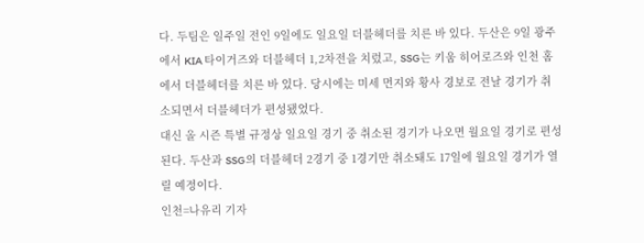다. 두팀은 일주일 전인 9일에도 일요일 더블헤더를 치른 바 있다. 두산은 9일 광주에서 KIA 타이거즈와 더블헤더 1,2차전을 치렀고, SSG는 키움 히어로즈와 인천 홈에서 더블헤더를 치른 바 있다. 당시에는 미세 먼지와 황사 경보로 전날 경기가 취소되면서 더블헤더가 편성됐었다.
대신 올 시즌 특별 규정상 일요일 경기 중 취소된 경기가 나오면 월요일 경기로 편성된다. 두산과 SSG의 더블헤더 2경기 중 1경기만 취소돼도 17일에 월요일 경기가 열릴 예정이다.
인천=나유리 기자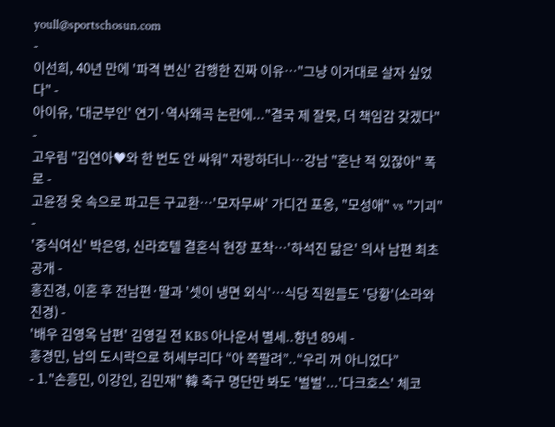youll@sportschosun.com
-
이선희, 40년 만에 '파격 변신' 감행한 진짜 이유…"그냥 이거대로 살자 싶었다" -
아이유, '대군부인' 연기·역사왜곡 논란에..."결국 제 잘못, 더 책임감 갖겠다" -
고우림 "김연아♥와 한 번도 안 싸워" 자랑하더니…강남 "혼난 적 있잖아" 폭로 -
고윤정 옷 속으로 파고든 구교환…'모자무싸' 가디건 포옹, "모성애" vs "기괴" -
'중식여신' 박은영, 신라호텔 결혼식 현장 포착…'하석진 닮은' 의사 남편 최초 공개 -
홍진경, 이혼 후 전남편·딸과 '셋이 냉면 외식'…식당 직원들도 '당황'(소라와진경) -
'배우 김영옥 남편' 김영길 전 KBS 아나운서 별세..향년 89세 -
홍경민, 남의 도시락으로 허세부리다 “아 쪽팔려”..“우리 꺼 아니었다”
- 1."손흥민, 이강인, 김민재" 韓 축구 명단만 봐도 '벌벌'...'다크호스' 체코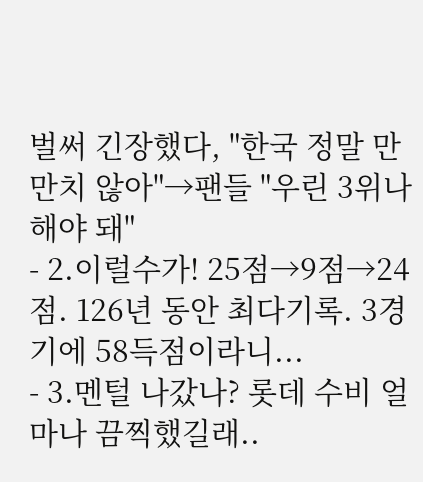벌써 긴장했다, "한국 정말 만만치 않아"→팬들 "우린 3위나 해야 돼"
- 2.이럴수가! 25점→9점→24점. 126년 동안 최다기록. 3경기에 58득점이라니...
- 3.멘털 나갔나? 롯데 수비 얼마나 끔찍했길래..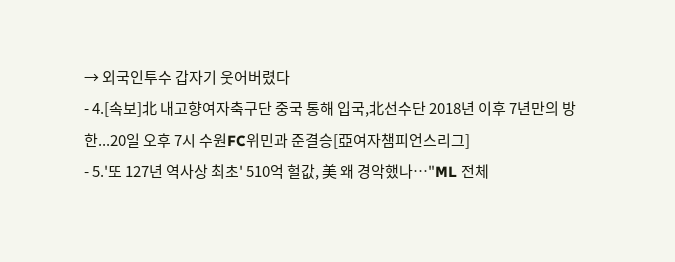→ 외국인투수 갑자기 웃어버렸다
- 4.[속보]北 내고향여자축구단 중국 통해 입국,北선수단 2018년 이후 7년만의 방한...20일 오후 7시 수원FC위민과 준결승[亞여자챔피언스리그]
- 5.'또 127년 역사상 최초' 510억 헐값, 美 왜 경악했나…"ML 전체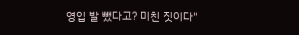영입 발 뺐다고? 미친 짓이다"